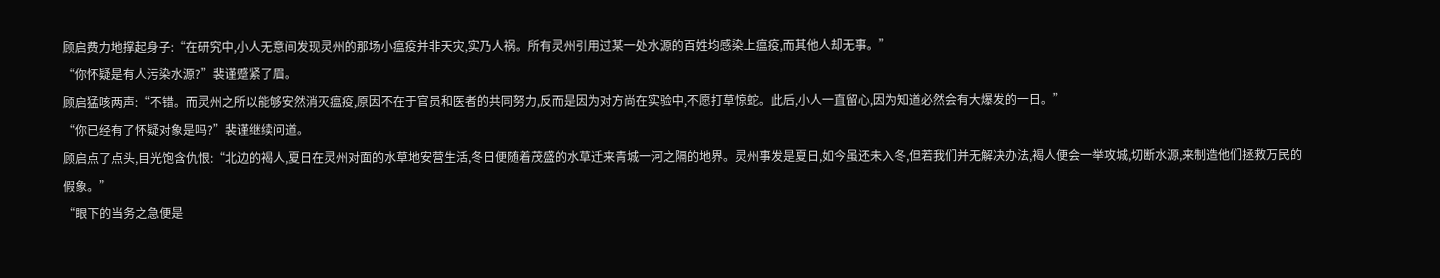顾启费力地撑起身子:“在研究中,小人无意间发现灵州的那场小瘟疫并非天灾,实乃人祸。所有灵州引用过某一处水源的百姓均感染上瘟疫,而其他人却无事。”
“你怀疑是有人污染水源?”裴谨蹙紧了眉。
顾启猛咳两声:“不错。而灵州之所以能够安然消灭瘟疫,原因不在于官员和医者的共同努力,反而是因为对方尚在实验中,不愿打草惊蛇。此后,小人一直留心,因为知道必然会有大爆发的一日。”
“你已经有了怀疑对象是吗?”裴谨继续问道。
顾启点了点头,目光饱含仇恨:“北边的褐人,夏日在灵州对面的水草地安营生活,冬日便随着茂盛的水草迁来青城一河之隔的地界。灵州事发是夏日,如今虽还未入冬,但若我们并无解决办法,褐人便会一举攻城,切断水源,来制造他们拯救万民的假象。”
“眼下的当务之急便是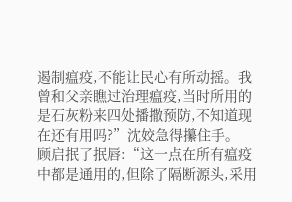遏制瘟疫,不能让民心有所动摇。我曾和父亲瞧过治理瘟疫,当时所用的是石灰粉来四处播撒预防,不知道现在还有用吗?”沈姣急得攥住手。
顾启抿了抿唇:“这一点在所有瘟疫中都是通用的,但除了隔断源头,采用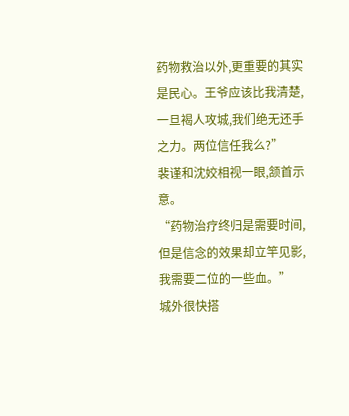药物救治以外,更重要的其实是民心。王爷应该比我清楚,一旦褐人攻城,我们绝无还手之力。两位信任我么?”
裴谨和沈姣相视一眼,颔首示意。
“药物治疗终归是需要时间,但是信念的效果却立竿见影,我需要二位的一些血。”
城外很快搭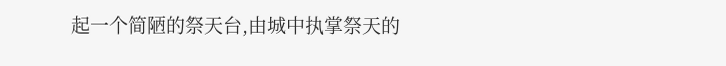起一个简陋的祭天台,由城中执掌祭天的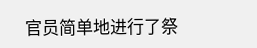官员简单地进行了祭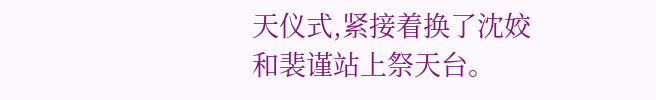天仪式,紧接着换了沈姣和裴谨站上祭天台。